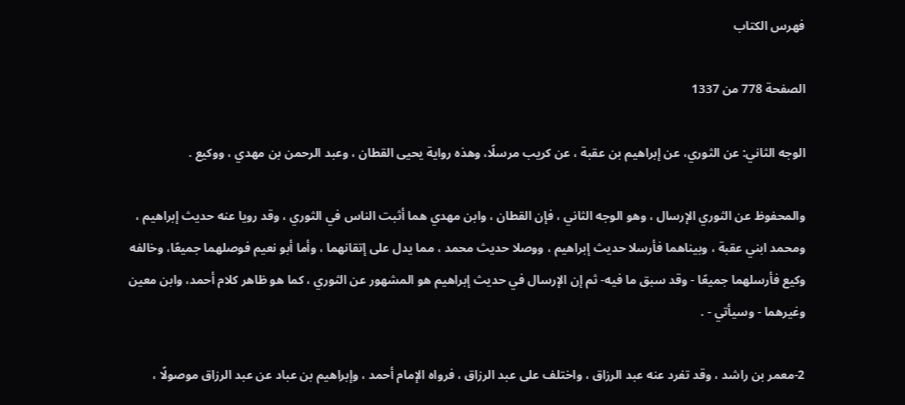فهرس الكتاب

الصفحة 778 من 1337

الوجه الثاني: عن الثوري، عن إبراهيم بن عقبة ، عن كريب مرسلًا، وهذه رواية يحيى القطان ، وعبد الرحمن بن مهدي ، ووكيع .

والمحفوظ عن الثوري الإرسال ، وهو الوجه الثاني ، فإن القطان ، وابن مهدي هما أثبت الناس في الثوري ، وقد رويا عنه حديث إبراهيم ، ومحمد ابني عقبة ، وبيناهما فأرسلا حديث إبراهيم ، ووصلا حديث محمد ، مما يدل على إتقانهما ، وأما أبو نعيم فوصلهما جميعًا، وخالفه وكيع فأرسلهما جميعًا - وقد سبق ما فيه- ثم إن الإرسال في حديث إبراهيم هو المشهور عن الثوري ، كما هو ظاهر كلام أحمد، وابن معين وغيرهما - وسيأتي - .

2-معمر بن راشد ، وقد تفرد عنه عبد الرزاق ، واختلف على عبد الرزاق ، فرواه الإمام أحمد ، وإبراهيم بن عباد عن عبد الرزاق موصولًا ،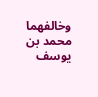وخالفهما محمد بن يوسف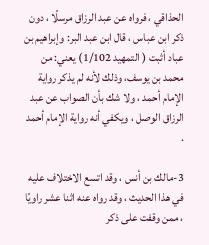الحذاقي ، فرواه عن عبد الرزاق مرسلًا ، دون ذكر ابن عباس ، قال ابن عبد البر: وإبراهيم بن عباد أثبت ( التمهيد 1/102) يعني: من محمد بن يوسف، وذلك لأنه لم يذكر رواية الإمام أحمد ، ولا شك بأن الصواب عن عبد الرزاق الوصل ، ويكفي أنه رواية الإمام أحمد .

3-مالك بن أنس ، وقد اتسع الاختلاف عليه في هذا الحديث ، وقد رواه عنه اثنا عشر راويًا ، ممن وقفت على ذكر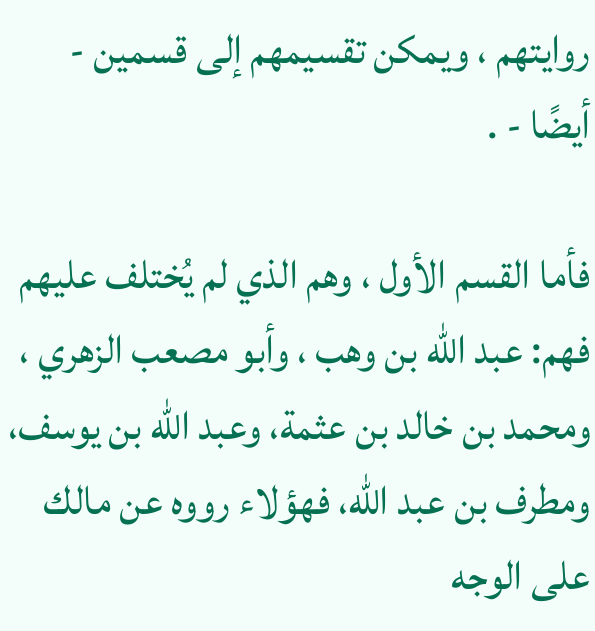روايتهم ، ويمكن تقسيمهم إلى قسمين - أيضًا - .

فأما القسم الأول ، وهم الذي لم يُختلف عليهم فهم: عبد الله بن وهب ، وأبو مصعب الزهري ، ومحمد بن خالد بن عثمة، وعبد الله بن يوسف، ومطرف بن عبد الله، فهؤلاء رووه عن مالك على الوجه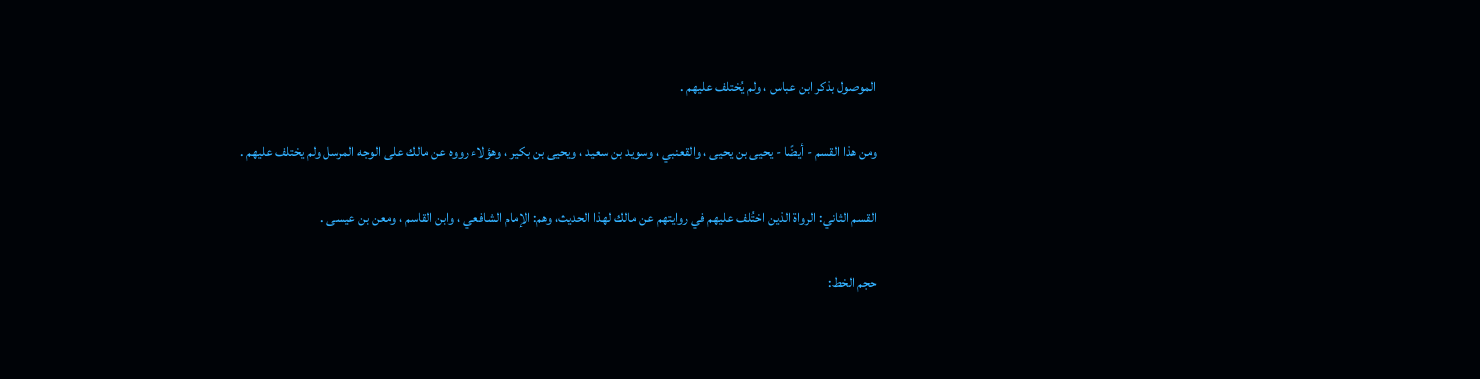الموصول بذكر ابن عباس ، ولم يُختلف عليهم .

ومن هذا القسم - أيضًا - يحيى بن يحيى ، والقعنبي ، وسويد بن سعيد ، ويحيى بن بكير ، وهؤلاء رووه عن مالك على الوجه المرسل ولم يختلف عليهم .

القسم الثاني: الرواة الذين اختُلف عليهم في روايتهم عن مالك لهذا الحديث، وهم: الإمام الشافعي ، وابن القاسم ، ومعن بن عيسى .

حجم الخط: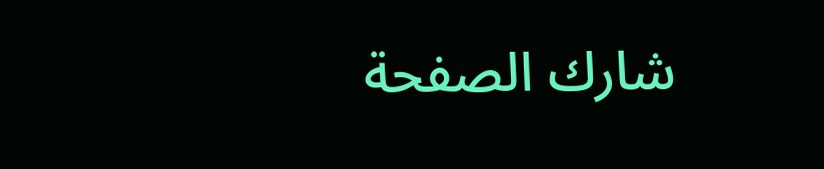شارك الصفحة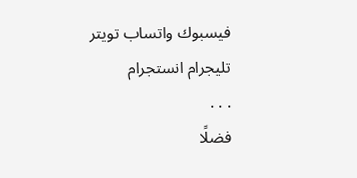فيسبوك واتساب تويتر تليجرام انستجرام
. . .
فضلًا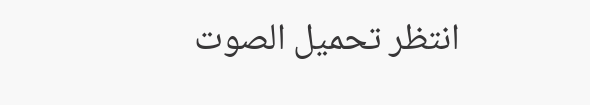انتظر تحميل الصوت